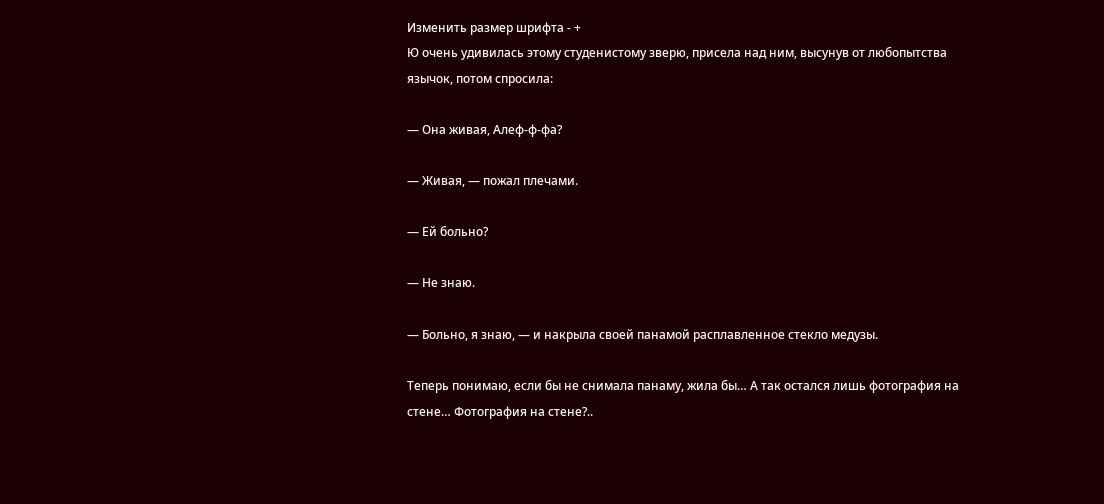Изменить размер шрифта - +
Ю очень удивилась этому студенистому зверю, присела над ним, высунув от любопытства язычок, потом спросила:

— Она живая, Алеф-ф-фа?

— Живая, — пожал плечами.

— Ей больно?

— Не знаю.

— Больно, я знаю, — и накрыла своей панамой расплавленное стекло медузы.

Теперь понимаю, если бы не снимала панаму, жила бы… А так остался лишь фотография на стене… Фотография на стене?..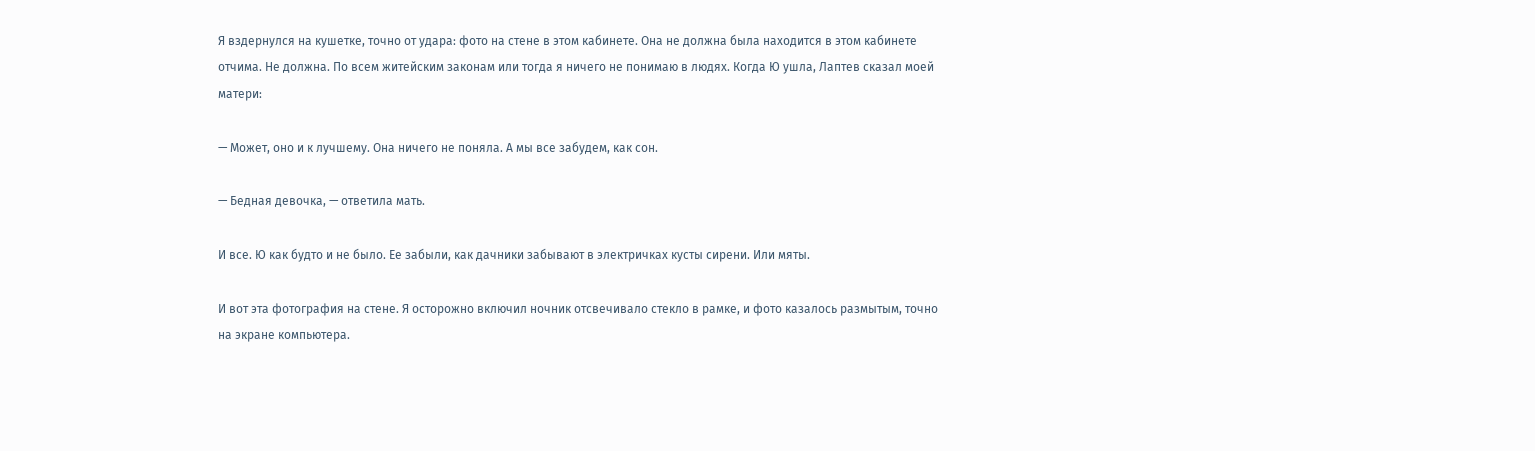Я вздернулся на кушетке, точно от удара: фото на стене в этом кабинете. Она не должна была находится в этом кабинете отчима. Не должна. По всем житейским законам или тогда я ничего не понимаю в людях. Когда Ю ушла, Лаптев сказал моей матери:

— Может, оно и к лучшему. Она ничего не поняла. А мы все забудем, как сон.

— Бедная девочка, — ответила мать.

И все. Ю как будто и не было. Ее забыли, как дачники забывают в электричках кусты сирени. Или мяты.

И вот эта фотография на стене. Я осторожно включил ночник отсвечивало стекло в рамке, и фото казалось размытым, точно на экране компьютера.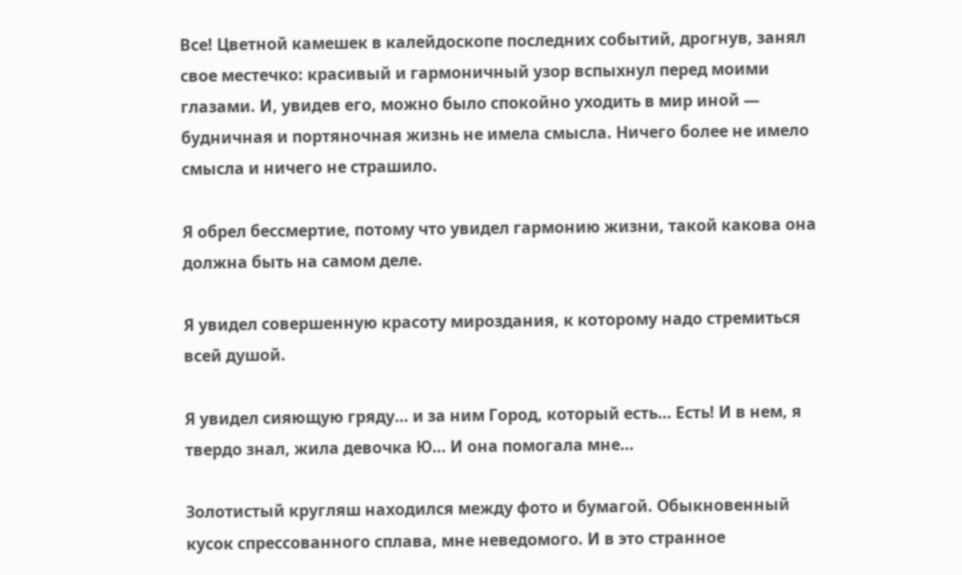Все! Цветной камешек в калейдоскопе последних событий, дрогнув, занял свое местечко: красивый и гармоничный узор вспыхнул перед моими глазами. И, увидев его, можно было спокойно уходить в мир иной — будничная и портяночная жизнь не имела смысла. Ничего более не имело смысла и ничего не страшило.

Я обрел бессмертие, потому что увидел гармонию жизни, такой какова она должна быть на самом деле.

Я увидел совершенную красоту мироздания, к которому надо стремиться всей душой.

Я увидел сияющую гряду… и за ним Город, который есть… Есть! И в нем, я твердо знал, жила девочка Ю… И она помогала мне…

Золотистый кругляш находился между фото и бумагой. Обыкновенный кусок спрессованного сплава, мне неведомого. И в это странное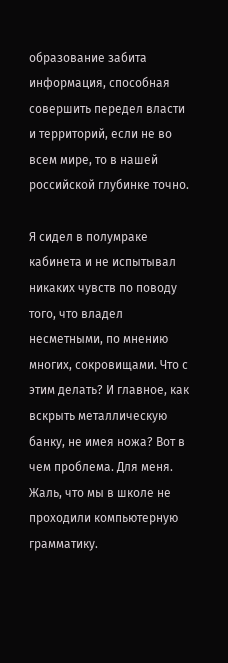образование забита информация, способная совершить передел власти и территорий, если не во всем мире, то в нашей российской глубинке точно.

Я сидел в полумраке кабинета и не испытывал никаких чувств по поводу того, что владел несметными, по мнению многих, сокровищами. Что с этим делать? И главное, как вскрыть металлическую банку, не имея ножа? Вот в чем проблема. Для меня. Жаль, что мы в школе не проходили компьютерную грамматику.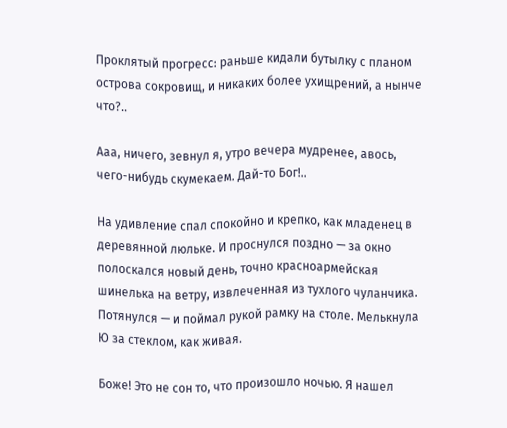Проклятый прогресс: раньше кидали бутылку с планом острова сокровищ, и никаких более ухищрений, а нынче что?..

Ааа, ничего, зевнул я, утро вечера мудренее, авось, чего-нибудь скумекаем. Дай-то Бог!..

На удивление спал спокойно и крепко, как младенец в деревянной люльке. И проснулся поздно — за окно полоскался новый день, точно красноармейская шинелька на ветру, извлеченная из тухлого чуланчика. Потянулся — и поймал рукой рамку на столе. Мелькнула Ю за стеклом, как живая.

Боже! Это не сон то, что произошло ночью. Я нашел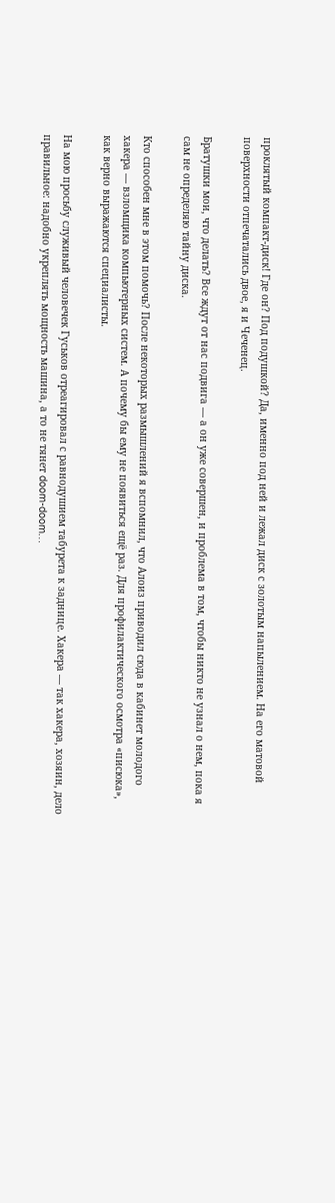проклятый компакт-диск! Где он? Под подушкой? Да, именно под ней и лежал диск с золотым напылением. На его матовой поверхности отпечатались двое, я и Чеченец.

Братушки мои, что делать? Все ждут от нас подвига — а он уже совершен, и проблема в том, чтобы никто не узнал о нем, пока я сам не определяю тайну диска.

Кто способен мне в этом помочь? После некоторых размышлений я вспомнил, что Алоиз приводил сюда в кабинет молодого хакера — взломщика компьютерных систем. А почему бы ему не появиться ещё раз. Для профилактического осмотра «писюка», как верно выражаются специалисты.

На мою просьбу служивый человечек Гуськов отреагировал с равнодушием табурета к заднице. Хакера — так хакера, хозяин, дело правильное: надобно укреплять мощность машина, а то не тянет doom-doom…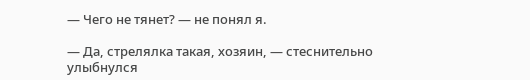— Чего не тянет? — не понял я.

— Да, стрелялка такая, хозяин, — стеснительно улыбнулся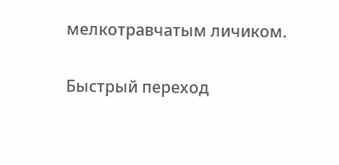мелкотравчатым личиком.

Быстрый переход